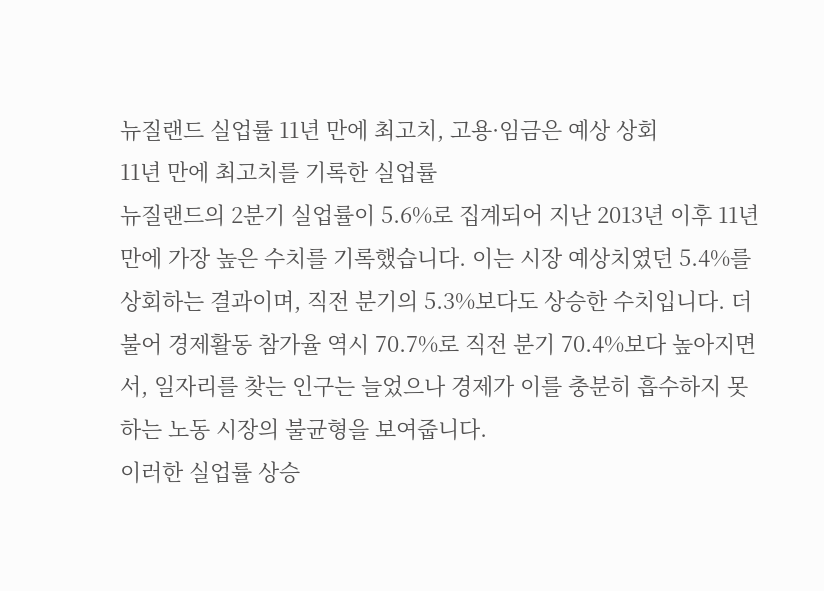뉴질랜드 실업률 11년 만에 최고치, 고용·임금은 예상 상회
11년 만에 최고치를 기록한 실업률
뉴질랜드의 2분기 실업률이 5.6%로 집계되어 지난 2013년 이후 11년 만에 가장 높은 수치를 기록했습니다. 이는 시장 예상치였던 5.4%를 상회하는 결과이며, 직전 분기의 5.3%보다도 상승한 수치입니다. 더불어 경제활동 참가율 역시 70.7%로 직전 분기 70.4%보다 높아지면서, 일자리를 찾는 인구는 늘었으나 경제가 이를 충분히 흡수하지 못하는 노동 시장의 불균형을 보여줍니다.
이러한 실업률 상승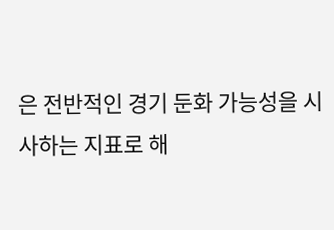은 전반적인 경기 둔화 가능성을 시사하는 지표로 해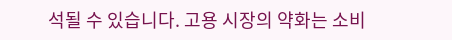석될 수 있습니다. 고용 시장의 약화는 소비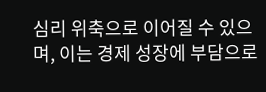심리 위축으로 이어질 수 있으며, 이는 경제 성장에 부담으로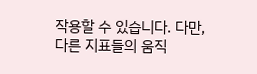작용할 수 있습니다. 다만, 다른 지표들의 움직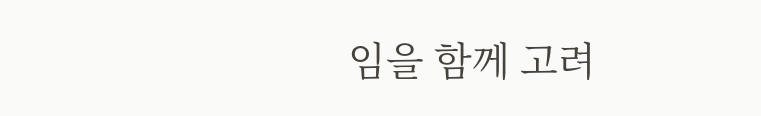임을 함께 고려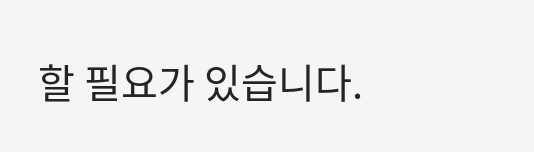할 필요가 있습니다.